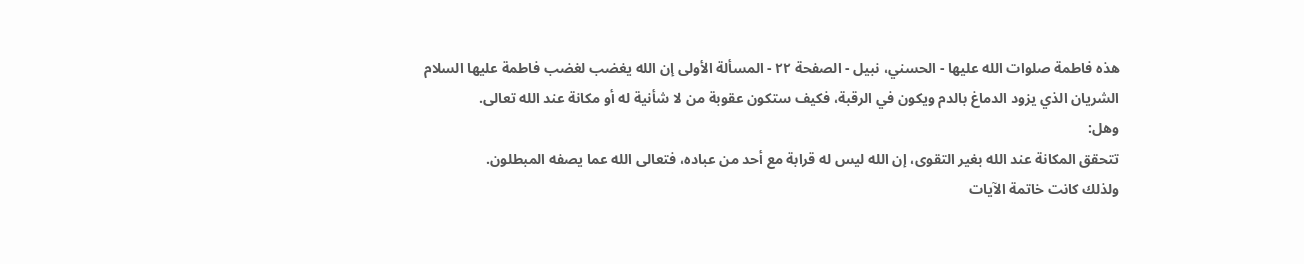هذه فاطمة صلوات الله عليها - الحسني، نبيل - الصفحة ٢٢ - المسألة الأولى إن الله يغضب لغضب فاطمة عليها السلام
الشريان الذي يزود الدماغ بالدم ويكون في الرقبة، فكيف ستكون عقوبة من لا شأنية له أو مكانة عند الله تعالى.
وهل:
تتحقق المكانة عند الله بغير التقوى، إن الله ليس له قرابة مع أحد من عباده، فتعالى الله عما يصفه المبطلون.
ولذلك كانت خاتمة الآيات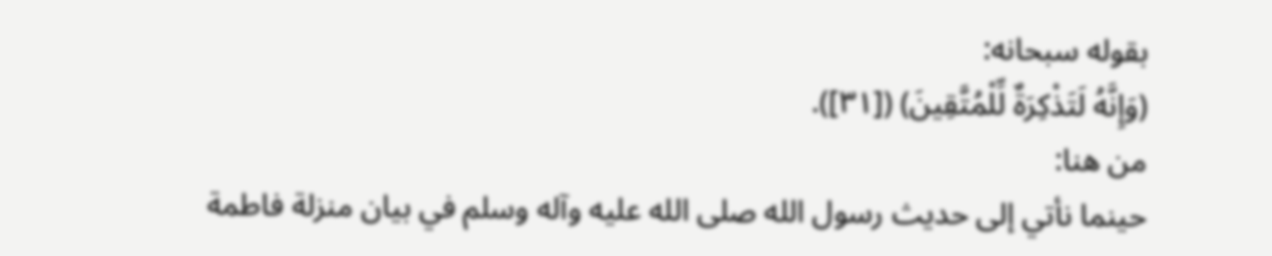بقوله سبحانه:
(وَإِنَّهُ لَتَذْكِرَةٌ لِّلْمُتَّقِينَ) ([٣١]).
من هنا:
حينما نأتي إلى حديث رسول الله صلى الله عليه وآله وسلم في بيان منزلة فاطمة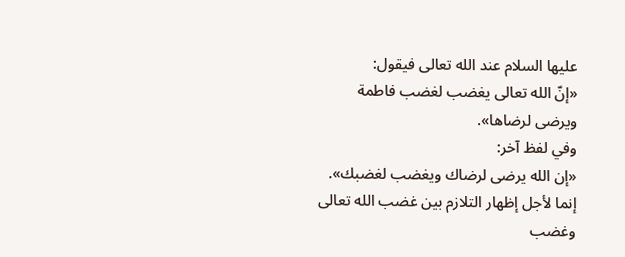عليها السلام عند الله تعالى فيقول:
«إنّ الله تعالى يغضب لغضب فاطمة ويرضى لرضاها».
وفي لفظ آخر:
«إن الله يرضى لرضاك ويغضب لغضبك».
إنما لأجل إظهار التلازم بين غضب الله تعالى وغضب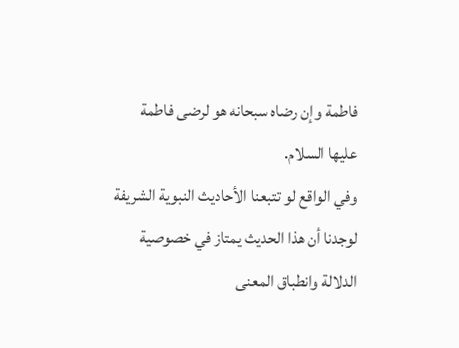فاطمة وإن رضاه سبحانه هو لرضى فاطمة عليها السلام.
وفي الواقع لو تتبعنا الأحاديث النبوية الشريفة لوجدنا أن هذا الحديث يمتاز في خصوصية الدلالة وانطباق المعنى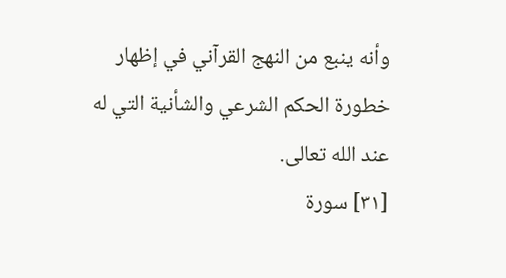وأنه ينبع من النهج القرآني في إظهار خطورة الحكم الشرعي والشأنية التي له عند الله تعالى.
[٣١] سورة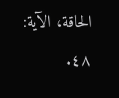الحاقة، الآية: ٤٨.